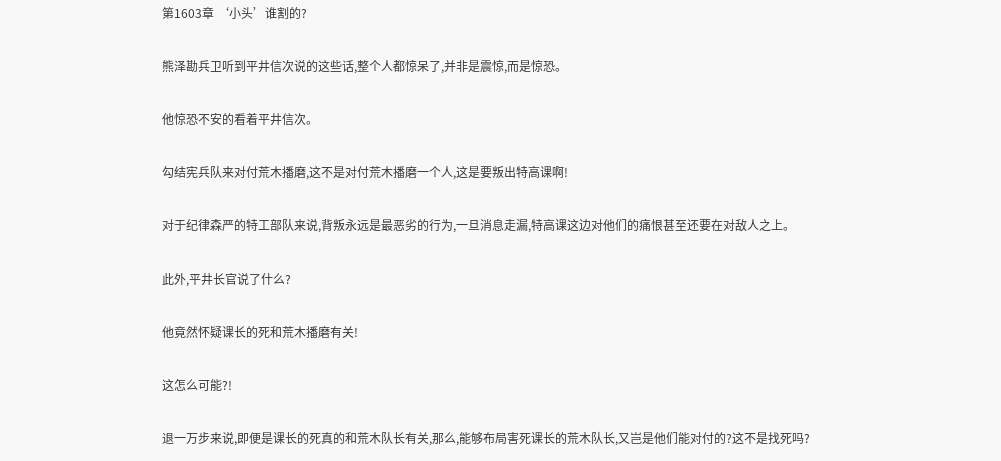第1603章 ‘小头’谁割的?

熊泽勘兵卫听到平井信次说的这些话,整个人都惊呆了,并非是震惊,而是惊恐。

他惊恐不安的看着平井信次。

勾结宪兵队来对付荒木播磨,这不是对付荒木播磨一个人,这是要叛出特高课啊!

对于纪律森严的特工部队来说,背叛永远是最恶劣的行为,一旦消息走漏,特高课这边对他们的痛恨甚至还要在对敌人之上。

此外,平井长官说了什么?

他竟然怀疑课长的死和荒木播磨有关!

这怎么可能?!

退一万步来说,即便是课长的死真的和荒木队长有关,那么,能够布局害死课长的荒木队长,又岂是他们能对付的?这不是找死吗?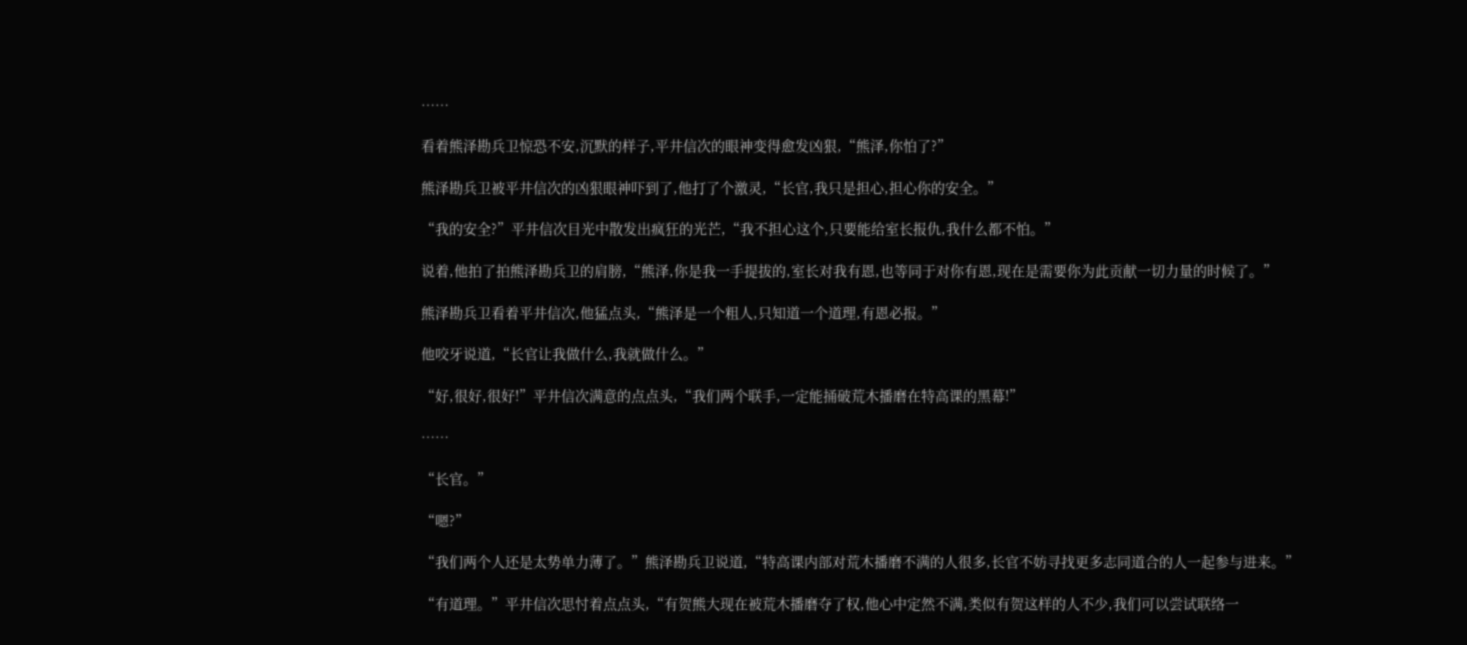……

看着熊泽勘兵卫惊恐不安,沉默的样子,平井信次的眼神变得愈发凶狠,“熊泽,你怕了?”

熊泽勘兵卫被平井信次的凶狠眼神吓到了,他打了个激灵,“长官,我只是担心,担心你的安全。”

“我的安全?”平井信次目光中散发出疯狂的光芒,“我不担心这个,只要能给室长报仇,我什么都不怕。”

说着,他拍了拍熊泽勘兵卫的肩膀,“熊泽,你是我一手提拔的,室长对我有恩,也等同于对你有恩,现在是需要你为此贡献一切力量的时候了。”

熊泽勘兵卫看着平井信次,他猛点头,“熊泽是一个粗人,只知道一个道理,有恩必报。”

他咬牙说道,“长官让我做什么,我就做什么。”

“好,很好,很好!”平井信次满意的点点头,“我们两个联手,一定能捅破荒木播磨在特高课的黑幕!”

……

“长官。”

“嗯?”

“我们两个人还是太势单力薄了。”熊泽勘兵卫说道,“特高课内部对荒木播磨不满的人很多,长官不妨寻找更多志同道合的人一起参与进来。”

“有道理。”平井信次思忖着点点头,“有贺熊大现在被荒木播磨夺了权,他心中定然不满,类似有贺这样的人不少,我们可以尝试联络一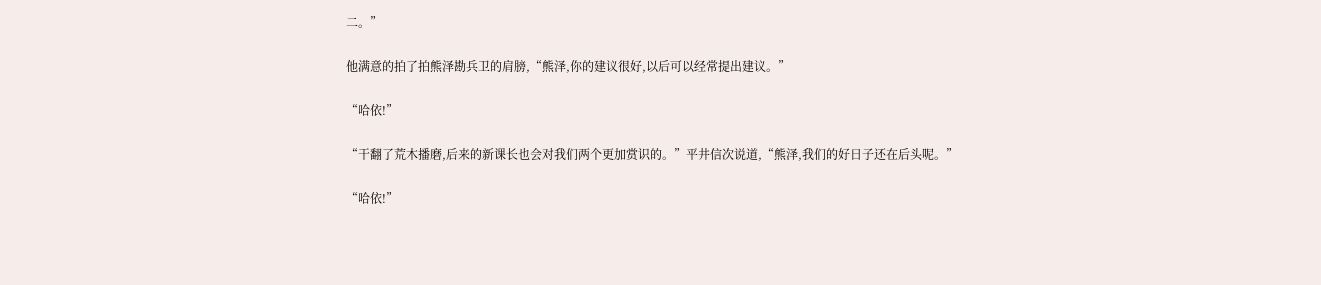二。”

他满意的拍了拍熊泽勘兵卫的肩膀,“熊泽,你的建议很好,以后可以经常提出建议。”

“哈依!”

“干翻了荒木播磨,后来的新课长也会对我们两个更加赏识的。”平井信次说道,“熊泽,我们的好日子还在后头呢。”

“哈依!”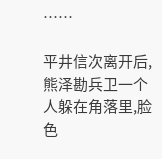……

平井信次离开后,熊泽勘兵卫一个人躲在角落里,脸色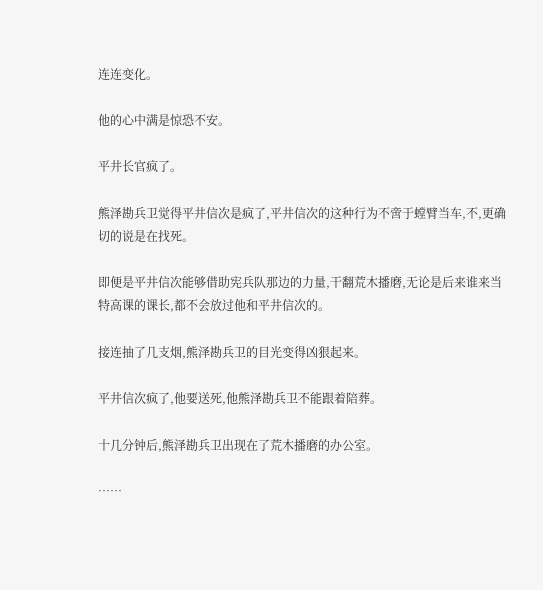连连变化。

他的心中满是惊恐不安。

平井长官疯了。

熊泽勘兵卫觉得平井信次是疯了,平井信次的这种行为不啻于螳臂当车,不,更确切的说是在找死。

即便是平井信次能够借助宪兵队那边的力量,干翻荒木播磨,无论是后来谁来当特高课的课长,都不会放过他和平井信次的。

接连抽了几支烟,熊泽勘兵卫的目光变得凶狠起来。

平井信次疯了,他要送死,他熊泽勘兵卫不能跟着陪葬。

十几分钟后,熊泽勘兵卫出现在了荒木播磨的办公室。

……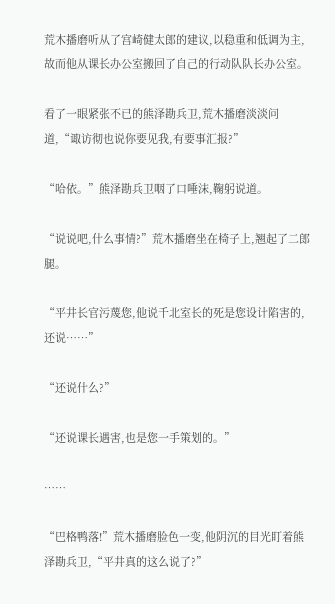荒木播磨听从了宫崎健太郎的建议,以稳重和低调为主,故而他从课长办公室搬回了自己的行动队队长办公室。

看了一眼紧张不已的熊泽勘兵卫,荒木播磨淡淡问道,“诹访彻也说你要见我,有要事汇报?”

“哈依。”熊泽勘兵卫咽了口唾沫,鞠躬说道。

“说说吧,什么事情?”荒木播磨坐在椅子上,翘起了二郎腿。

“平井长官污蔑您,他说千北室长的死是您设计陷害的,还说……”

“还说什么?”

“还说课长遇害,也是您一手策划的。”

……

“巴格鸭落!”荒木播磨脸色一变,他阴沉的目光盯着熊泽勘兵卫,“平井真的这么说了?”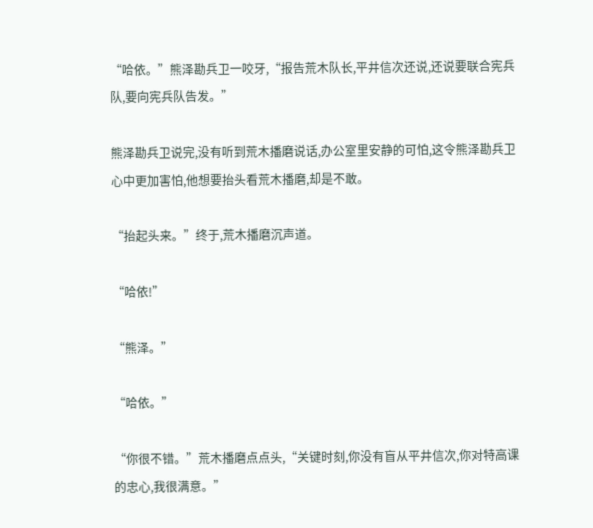“哈依。”熊泽勘兵卫一咬牙,“报告荒木队长,平井信次还说,还说要联合宪兵队,要向宪兵队告发。”

熊泽勘兵卫说完,没有听到荒木播磨说话,办公室里安静的可怕,这令熊泽勘兵卫心中更加害怕,他想要抬头看荒木播磨,却是不敢。

“抬起头来。”终于,荒木播磨沉声道。

“哈依!”

“熊泽。”

“哈依。”

“你很不错。”荒木播磨点点头,“关键时刻,你没有盲从平井信次,你对特高课的忠心,我很满意。”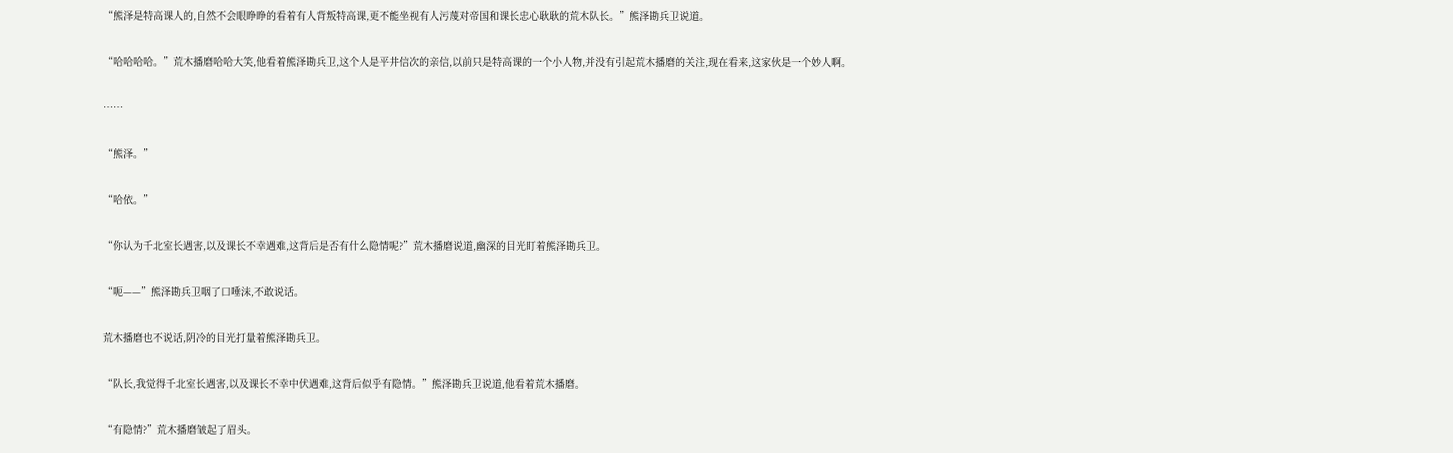“熊泽是特高课人的,自然不会眼睁睁的看着有人背叛特高课,更不能坐视有人污蔑对帝国和课长忠心耿耿的荒木队长。”熊泽勘兵卫说道。

“哈哈哈哈。”荒木播磨哈哈大笑,他看着熊泽勘兵卫,这个人是平井信次的亲信,以前只是特高课的一个小人物,并没有引起荒木播磨的关注,现在看来,这家伙是一个妙人啊。

……

“熊泽。”

“哈依。”

“你认为千北室长遇害,以及课长不幸遇难,这背后是否有什么隐情呢?”荒木播磨说道,幽深的目光盯着熊泽勘兵卫。

“呃——”熊泽勘兵卫咽了口唾沫,不敢说话。

荒木播磨也不说话,阴冷的目光打量着熊泽勘兵卫。

“队长,我觉得千北室长遇害,以及课长不幸中伏遇难,这背后似乎有隐情。”熊泽勘兵卫说道,他看着荒木播磨。

“有隐情?”荒木播磨皱起了眉头。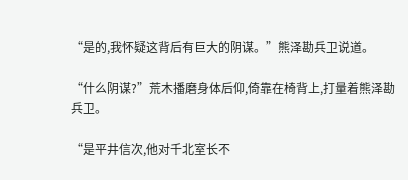“是的,我怀疑这背后有巨大的阴谋。”熊泽勘兵卫说道。

“什么阴谋?”荒木播磨身体后仰,倚靠在椅背上,打量着熊泽勘兵卫。

“是平井信次,他对千北室长不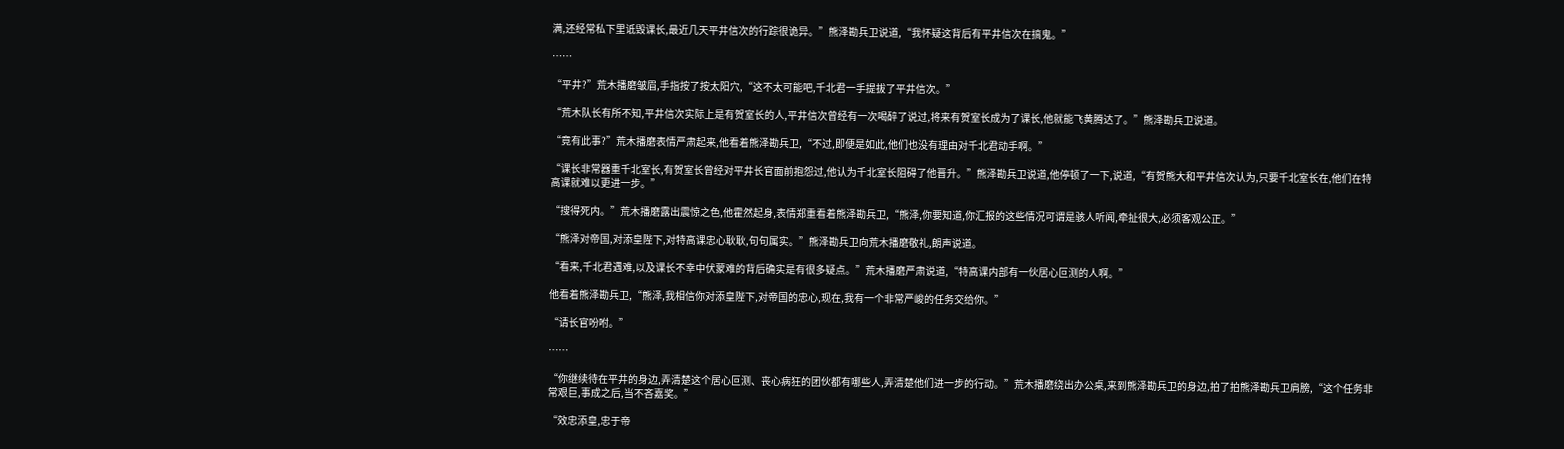满,还经常私下里诋毁课长,最近几天平井信次的行踪很诡异。”熊泽勘兵卫说道,“我怀疑这背后有平井信次在搞鬼。”

……

“平井?”荒木播磨皱眉,手指按了按太阳穴,“这不太可能吧,千北君一手提拔了平井信次。”

“荒木队长有所不知,平井信次实际上是有贺室长的人,平井信次曾经有一次喝醉了说过,将来有贺室长成为了课长,他就能飞黄腾达了。”熊泽勘兵卫说道。

“竟有此事?”荒木播磨表情严肃起来,他看着熊泽勘兵卫,“不过,即便是如此,他们也没有理由对千北君动手啊。”

“课长非常器重千北室长,有贺室长曾经对平井长官面前抱怨过,他认为千北室长阻碍了他晋升。”熊泽勘兵卫说道,他停顿了一下,说道,“有贺熊大和平井信次认为,只要千北室长在,他们在特高课就难以更进一步。”

“搜得死内。”荒木播磨露出震惊之色,他霍然起身,表情郑重看着熊泽勘兵卫,“熊泽,你要知道,你汇报的这些情况可谓是骇人听闻,牵扯很大,必须客观公正。”

“熊泽对帝国,对添皇陛下,对特高课忠心耿耿,句句属实。”熊泽勘兵卫向荒木播磨敬礼,朗声说道。

“看来,千北君遇难,以及课长不幸中伏蒙难的背后确实是有很多疑点。”荒木播磨严肃说道,“特高课内部有一伙居心叵测的人啊。”

他看着熊泽勘兵卫,“熊泽,我相信你对添皇陛下,对帝国的忠心,现在,我有一个非常严峻的任务交给你。”

“请长官吩咐。”

……

“你继续待在平井的身边,弄清楚这个居心叵测、丧心病狂的团伙都有哪些人,弄清楚他们进一步的行动。”荒木播磨绕出办公桌,来到熊泽勘兵卫的身边,拍了拍熊泽勘兵卫肩膀,“这个任务非常艰巨,事成之后,当不吝嘉奖。”

“效忠添皇,忠于帝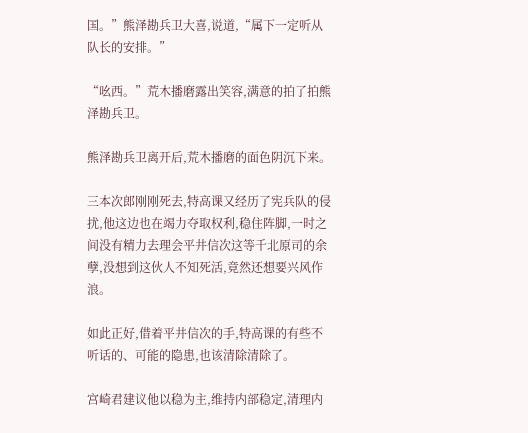国。”熊泽勘兵卫大喜,说道,“属下一定听从队长的安排。”

“吆西。”荒木播磨露出笑容,满意的拍了拍熊泽勘兵卫。

熊泽勘兵卫离开后,荒木播磨的面色阴沉下来。

三本次郎刚刚死去,特高课又经历了宪兵队的侵扰,他这边也在竭力夺取权利,稳住阵脚,一时之间没有精力去理会平井信次这等千北原司的余孽,没想到这伙人不知死活,竟然还想要兴风作浪。

如此正好,借着平井信次的手,特高课的有些不听话的、可能的隐患,也该清除清除了。

宫崎君建议他以稳为主,维持内部稳定,清理内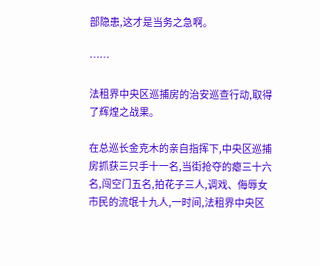部隐患,这才是当务之急啊。

……

法租界中央区巡捕房的治安巡查行动,取得了辉煌之战果。

在总巡长金克木的亲自指挥下,中央区巡捕房抓获三只手十一名,当街抢夺的瘪三十六名,闯空门五名,拍花子三人,调戏、侮辱女市民的流氓十九人,一时间,法租界中央区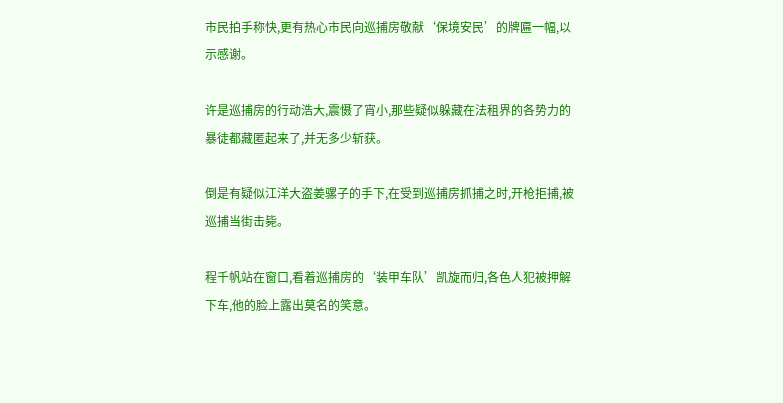市民拍手称快,更有热心市民向巡捕房敬献‘保境安民’的牌匾一幅,以示感谢。

许是巡捕房的行动浩大,震慑了宵小,那些疑似躲藏在法租界的各势力的暴徒都藏匿起来了,并无多少斩获。

倒是有疑似江洋大盗姜骡子的手下,在受到巡捕房抓捕之时,开枪拒捕,被巡捕当街击毙。

程千帆站在窗口,看着巡捕房的‘装甲车队’凯旋而归,各色人犯被押解下车,他的脸上露出莫名的笑意。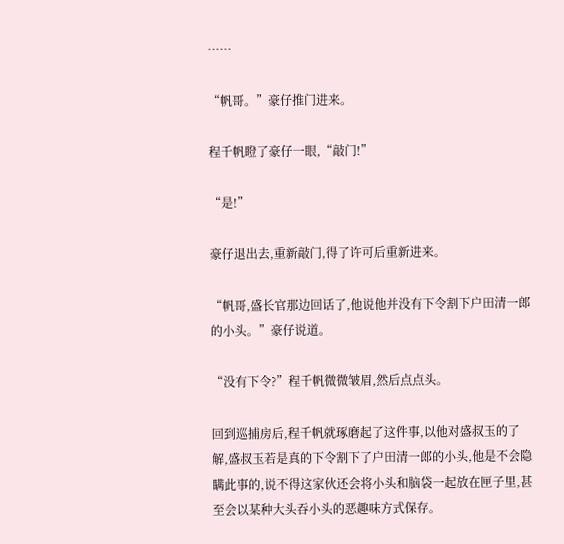……

“帆哥。”豪仔推门进来。

程千帆瞪了豪仔一眼,“敲门!”

“是!”

豪仔退出去,重新敲门,得了许可后重新进来。

“帆哥,盛长官那边回话了,他说他并没有下令割下户田清一郎的小头。”豪仔说道。

“没有下令?”程千帆微微皱眉,然后点点头。

回到巡捕房后,程千帆就琢磨起了这件事,以他对盛叔玉的了解,盛叔玉若是真的下令割下了户田清一郎的小头,他是不会隐瞒此事的,说不得这家伙还会将小头和脑袋一起放在匣子里,甚至会以某种大头吞小头的恶趣味方式保存。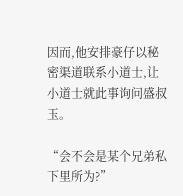因而,他安排豪仔以秘密渠道联系小道士,让小道士就此事询问盛叔玉。

“会不会是某个兄弟私下里所为?”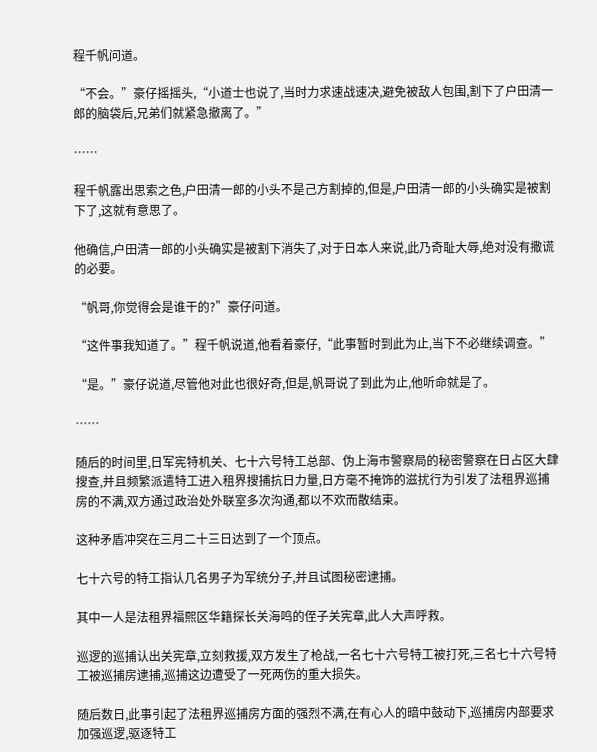程千帆问道。

“不会。”豪仔摇摇头,“小道士也说了,当时力求速战速决,避免被敌人包围,割下了户田清一郎的脑袋后,兄弟们就紧急撤离了。”

……

程千帆露出思索之色,户田清一郎的小头不是己方割掉的,但是,户田清一郎的小头确实是被割下了,这就有意思了。

他确信,户田清一郎的小头确实是被割下消失了,对于日本人来说,此乃奇耻大辱,绝对没有撒谎的必要。

“帆哥,你觉得会是谁干的?”豪仔问道。

“这件事我知道了。”程千帆说道,他看着豪仔,“此事暂时到此为止,当下不必继续调查。”

“是。”豪仔说道,尽管他对此也很好奇,但是,帆哥说了到此为止,他听命就是了。

……

随后的时间里,日军宪特机关、七十六号特工总部、伪上海市警察局的秘密警察在日占区大肆搜查,并且频繁派遣特工进入租界搜捕抗日力量,日方毫不掩饰的滋扰行为引发了法租界巡捕房的不满,双方通过政治处外联室多次沟通,都以不欢而散结束。

这种矛盾冲突在三月二十三日达到了一个顶点。

七十六号的特工指认几名男子为军统分子,并且试图秘密逮捕。

其中一人是法租界福熙区华籍探长关海鸣的侄子关宪章,此人大声呼救。

巡逻的巡捕认出关宪章,立刻救援,双方发生了枪战,一名七十六号特工被打死,三名七十六号特工被巡捕房逮捕,巡捕这边遭受了一死两伤的重大损失。

随后数日,此事引起了法租界巡捕房方面的强烈不满,在有心人的暗中鼓动下,巡捕房内部要求加强巡逻,驱逐特工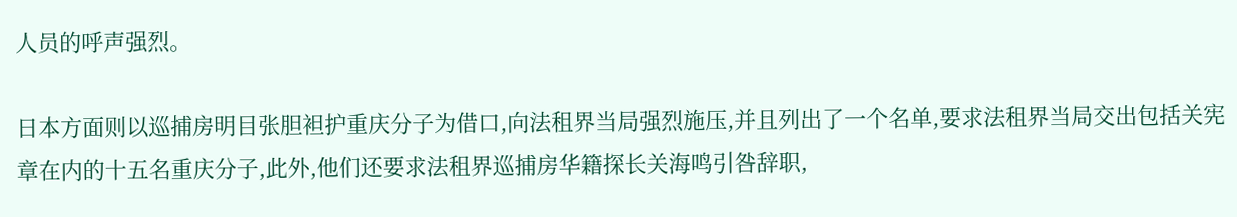人员的呼声强烈。

日本方面则以巡捕房明目张胆袒护重庆分子为借口,向法租界当局强烈施压,并且列出了一个名单,要求法租界当局交出包括关宪章在内的十五名重庆分子,此外,他们还要求法租界巡捕房华籍探长关海鸣引咎辞职,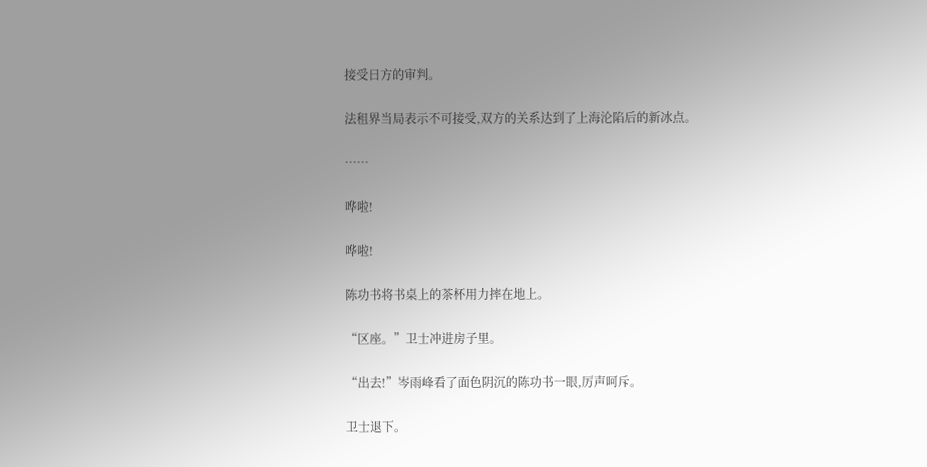接受日方的审判。

法租界当局表示不可接受,双方的关系达到了上海沦陷后的新冰点。

……

哗啦!

哗啦!

陈功书将书桌上的茶杯用力摔在地上。

“区座。”卫士冲进房子里。

“出去!”岑雨峰看了面色阴沉的陈功书一眼,厉声呵斥。

卫士退下。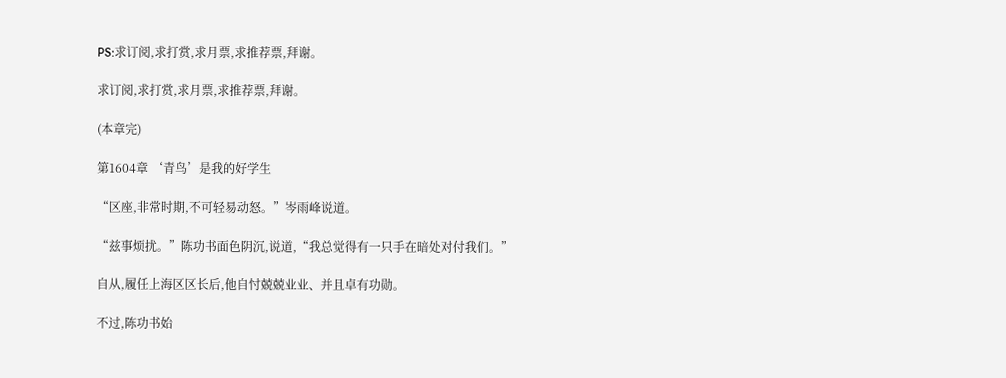PS:求订阅,求打赏,求月票,求推荐票,拜谢。

求订阅,求打赏,求月票,求推荐票,拜谢。

(本章完)

第1604章 ‘青鸟’是我的好学生

“区座,非常时期,不可轻易动怒。”岑雨峰说道。

“兹事烦扰。”陈功书面色阴沉,说道,“我总觉得有一只手在暗处对付我们。”

自从,履任上海区区长后,他自忖兢兢业业、并且卓有功勋。

不过,陈功书始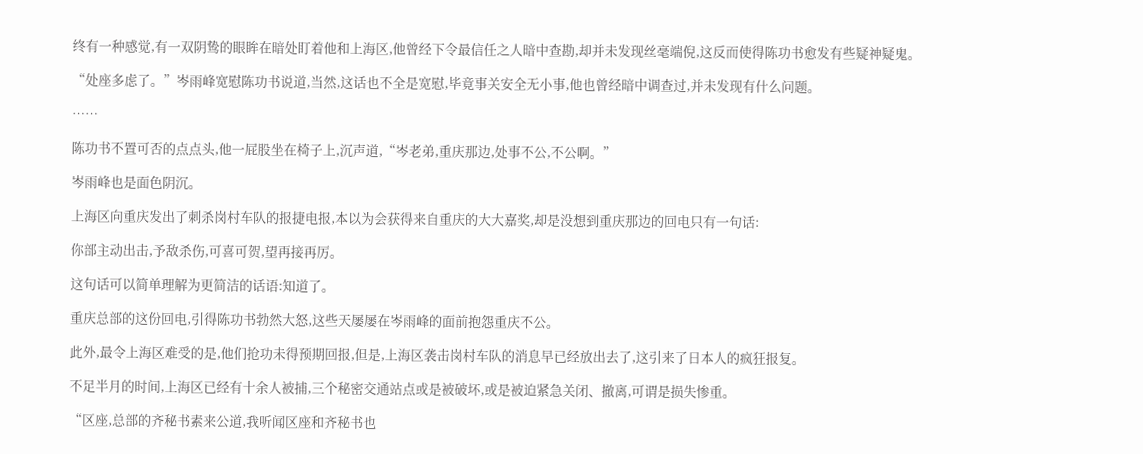终有一种感觉,有一双阴鸷的眼眸在暗处盯着他和上海区,他曾经下令最信任之人暗中查勘,却并未发现丝毫端倪,这反而使得陈功书愈发有些疑神疑鬼。

“处座多虑了。”岑雨峰宽慰陈功书说道,当然,这话也不全是宽慰,毕竟事关安全无小事,他也曾经暗中调查过,并未发现有什么问题。

……

陈功书不置可否的点点头,他一屁股坐在椅子上,沉声道,“岑老弟,重庆那边,处事不公,不公啊。”

岑雨峰也是面色阴沉。

上海区向重庆发出了刺杀岗村车队的报捷电报,本以为会获得来自重庆的大大嘉奖,却是没想到重庆那边的回电只有一句话:

你部主动出击,予敌杀伤,可喜可贺,望再接再厉。

这句话可以简单理解为更简洁的话语:知道了。

重庆总部的这份回电,引得陈功书勃然大怒,这些天屡屡在岑雨峰的面前抱怨重庆不公。

此外,最令上海区难受的是,他们抢功未得预期回报,但是,上海区袭击岗村车队的消息早已经放出去了,这引来了日本人的疯狂报复。

不足半月的时间,上海区已经有十余人被捕,三个秘密交通站点或是被破坏,或是被迫紧急关闭、撤离,可谓是损失惨重。

“区座,总部的齐秘书素来公道,我听闻区座和齐秘书也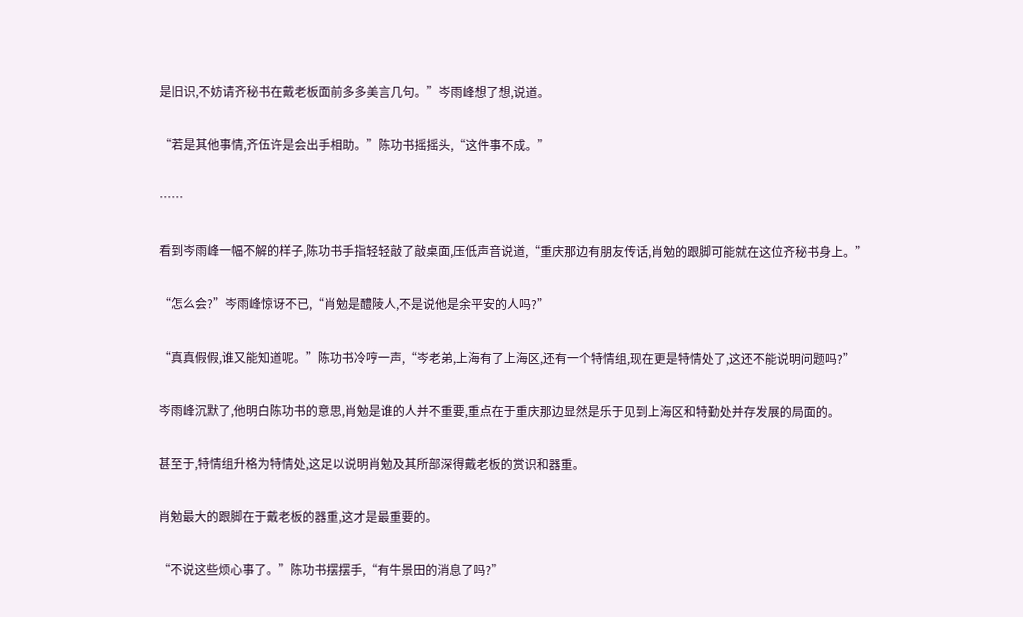是旧识,不妨请齐秘书在戴老板面前多多美言几句。”岑雨峰想了想,说道。

“若是其他事情,齐伍许是会出手相助。”陈功书摇摇头,“这件事不成。”

……

看到岑雨峰一幅不解的样子,陈功书手指轻轻敲了敲桌面,压低声音说道,“重庆那边有朋友传话,肖勉的跟脚可能就在这位齐秘书身上。”

“怎么会?”岑雨峰惊讶不已,“肖勉是醴陵人,不是说他是余平安的人吗?”

“真真假假,谁又能知道呢。”陈功书冷哼一声,“岑老弟,上海有了上海区,还有一个特情组,现在更是特情处了,这还不能说明问题吗?”

岑雨峰沉默了,他明白陈功书的意思,肖勉是谁的人并不重要,重点在于重庆那边显然是乐于见到上海区和特勤处并存发展的局面的。

甚至于,特情组升格为特情处,这足以说明肖勉及其所部深得戴老板的赏识和器重。

肖勉最大的跟脚在于戴老板的器重,这才是最重要的。

“不说这些烦心事了。”陈功书摆摆手,“有牛景田的消息了吗?”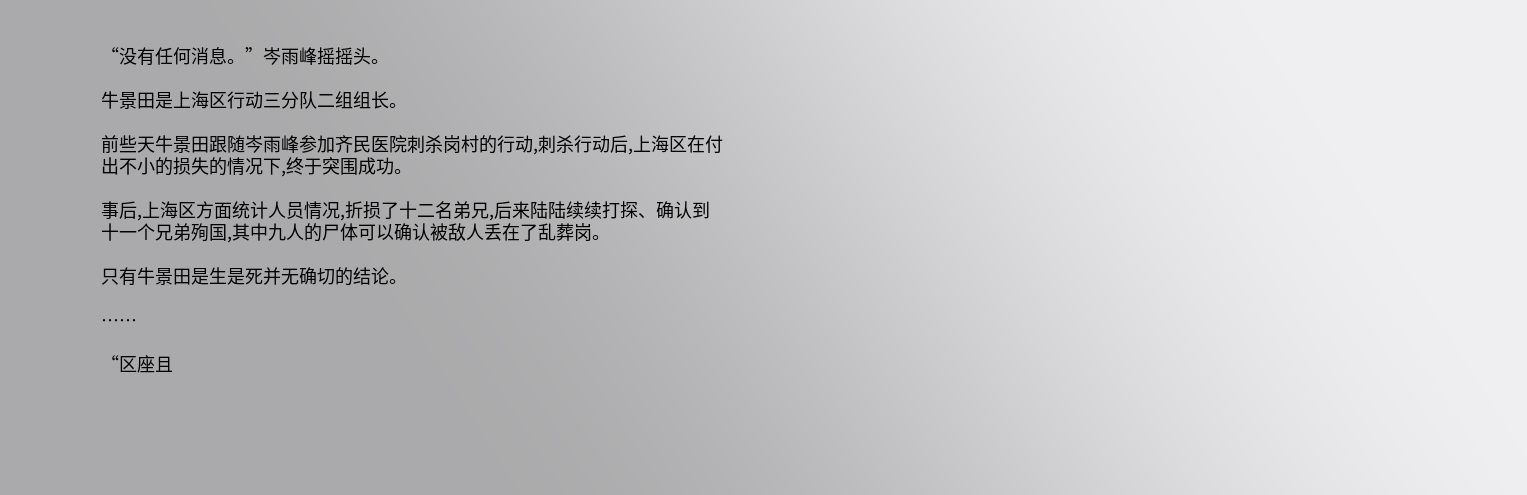“没有任何消息。”岑雨峰摇摇头。

牛景田是上海区行动三分队二组组长。

前些天牛景田跟随岑雨峰参加齐民医院刺杀岗村的行动,刺杀行动后,上海区在付出不小的损失的情况下,终于突围成功。

事后,上海区方面统计人员情况,折损了十二名弟兄,后来陆陆续续打探、确认到十一个兄弟殉国,其中九人的尸体可以确认被敌人丢在了乱葬岗。

只有牛景田是生是死并无确切的结论。

……

“区座且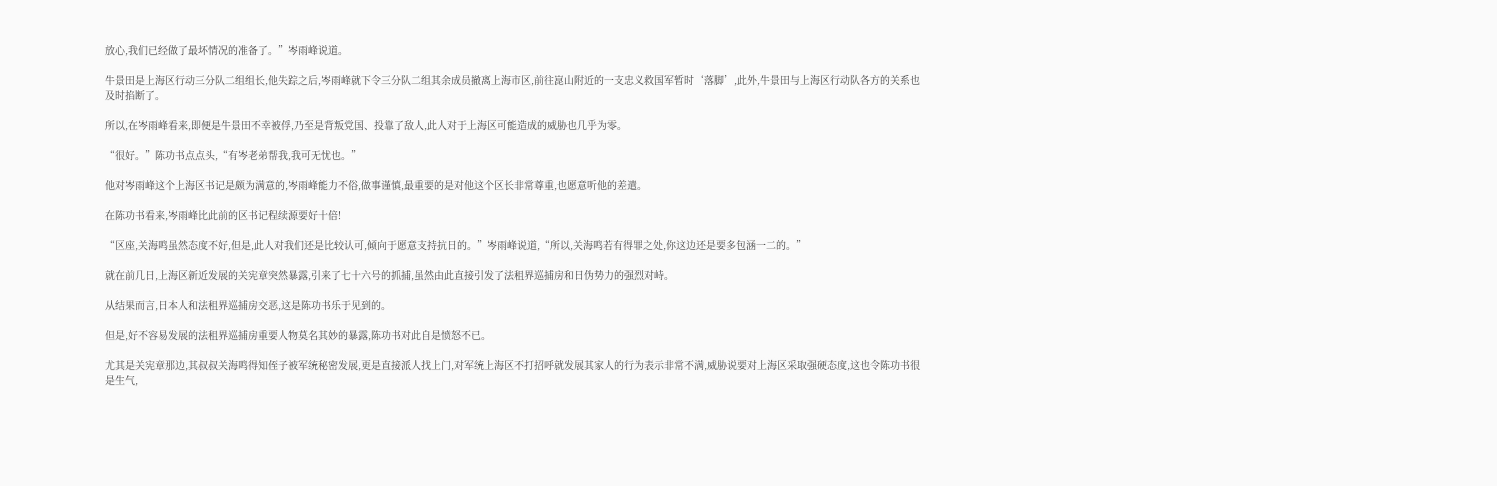放心,我们已经做了最坏情况的准备了。”岑雨峰说道。

牛景田是上海区行动三分队二组组长,他失踪之后,岑雨峰就下令三分队二组其余成员撤离上海市区,前往崑山附近的一支忠义救国军暂时‘落脚’,此外,牛景田与上海区行动队各方的关系也及时掐断了。

所以,在岑雨峰看来,即便是牛景田不幸被俘,乃至是背叛党国、投靠了敌人,此人对于上海区可能造成的威胁也几乎为零。

“很好。”陈功书点点头,“有岑老弟帮我,我可无忧也。”

他对岑雨峰这个上海区书记是颇为满意的,岑雨峰能力不俗,做事谨慎,最重要的是对他这个区长非常尊重,也愿意听他的差遣。

在陈功书看来,岑雨峰比此前的区书记程续源要好十倍!

“区座,关海鸣虽然态度不好,但是,此人对我们还是比较认可,倾向于愿意支持抗日的。”岑雨峰说道,“所以,关海鸣若有得罪之处,你这边还是要多包涵一二的。”

就在前几日,上海区新近发展的关宪章突然暴露,引来了七十六号的抓捕,虽然由此直接引发了法租界巡捕房和日伪势力的强烈对峙。

从结果而言,日本人和法租界巡捕房交恶,这是陈功书乐于见到的。

但是,好不容易发展的法租界巡捕房重要人物莫名其妙的暴露,陈功书对此自是愤怒不已。

尤其是关宪章那边,其叔叔关海鸣得知侄子被军统秘密发展,更是直接派人找上门,对军统上海区不打招呼就发展其家人的行为表示非常不满,威胁说要对上海区采取强硬态度,这也令陈功书很是生气,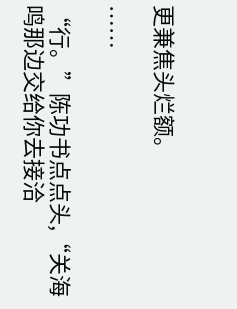更兼焦头烂额。

……

“行。”陈功书点点头,“关海鸣那边交给你去接洽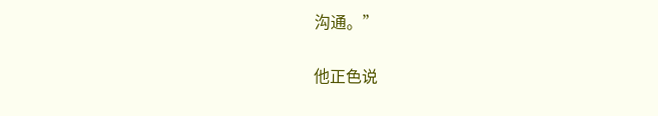沟通。”

他正色说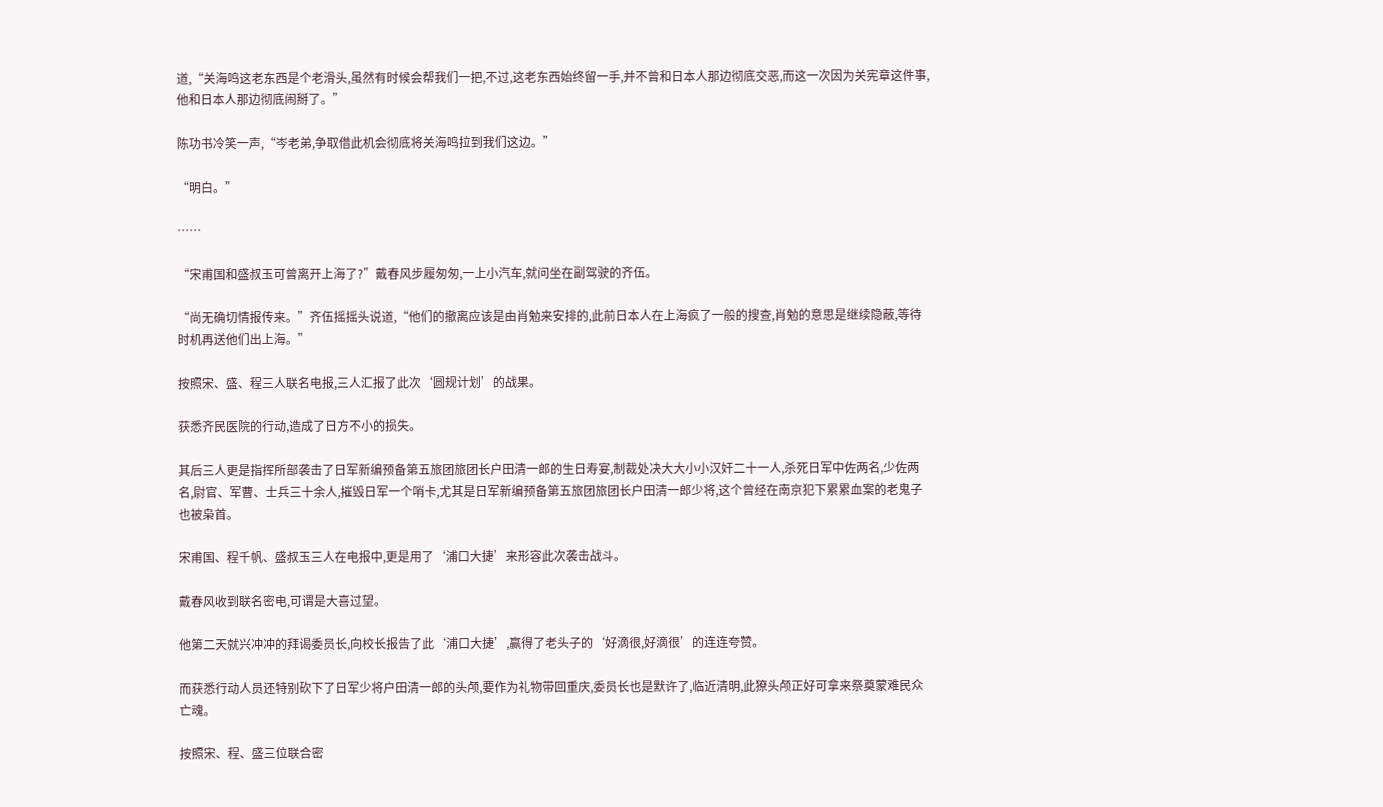道,“关海鸣这老东西是个老滑头,虽然有时候会帮我们一把,不过,这老东西始终留一手,并不曾和日本人那边彻底交恶,而这一次因为关宪章这件事,他和日本人那边彻底闹掰了。”

陈功书冷笑一声,“岑老弟,争取借此机会彻底将关海鸣拉到我们这边。”

“明白。”

……

“宋甫国和盛叔玉可曾离开上海了?”戴春风步履匆匆,一上小汽车,就问坐在副驾驶的齐伍。

“尚无确切情报传来。”齐伍摇摇头说道,“他们的撤离应该是由肖勉来安排的,此前日本人在上海疯了一般的搜查,肖勉的意思是继续隐蔽,等待时机再送他们出上海。”

按照宋、盛、程三人联名电报,三人汇报了此次‘圆规计划’的战果。

获悉齐民医院的行动,造成了日方不小的损失。

其后三人更是指挥所部袭击了日军新编预备第五旅团旅团长户田清一郎的生日寿宴,制裁处决大大小小汉奸二十一人,杀死日军中佐两名,少佐两名,尉官、军曹、士兵三十余人,摧毁日军一个哨卡,尤其是日军新编预备第五旅团旅团长户田清一郎少将,这个曾经在南京犯下累累血案的老鬼子也被枭首。

宋甫国、程千帆、盛叔玉三人在电报中,更是用了‘浦口大捷’来形容此次袭击战斗。

戴春风收到联名密电,可谓是大喜过望。

他第二天就兴冲冲的拜谒委员长,向校长报告了此‘浦口大捷’,赢得了老头子的‘好滴很,好滴很’的连连夸赞。

而获悉行动人员还特别砍下了日军少将户田清一郎的头颅,要作为礼物带回重庆,委员长也是默许了,临近清明,此獠头颅正好可拿来祭奠蒙难民众亡魂。

按照宋、程、盛三位联合密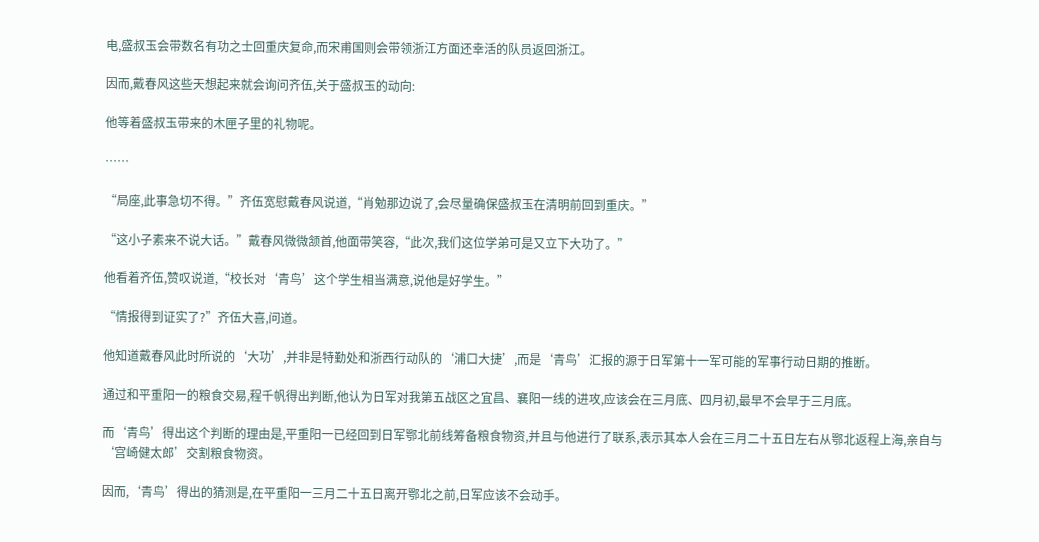电,盛叔玉会带数名有功之士回重庆复命,而宋甫国则会带领浙江方面还幸活的队员返回浙江。

因而,戴春风这些天想起来就会询问齐伍,关于盛叔玉的动向:

他等着盛叔玉带来的木匣子里的礼物呢。

……

“局座,此事急切不得。”齐伍宽慰戴春风说道,“肖勉那边说了,会尽量确保盛叔玉在清明前回到重庆。”

“这小子素来不说大话。”戴春风微微颔首,他面带笑容,“此次,我们这位学弟可是又立下大功了。”

他看着齐伍,赞叹说道,“校长对‘青鸟’这个学生相当满意,说他是好学生。”

“情报得到证实了?”齐伍大喜,问道。

他知道戴春风此时所说的‘大功’,并非是特勤处和浙西行动队的‘浦口大捷’,而是‘青鸟’汇报的源于日军第十一军可能的军事行动日期的推断。

通过和平重阳一的粮食交易,程千帆得出判断,他认为日军对我第五战区之宜昌、襄阳一线的进攻,应该会在三月底、四月初,最早不会早于三月底。

而‘青鸟’得出这个判断的理由是,平重阳一已经回到日军鄂北前线筹备粮食物资,并且与他进行了联系,表示其本人会在三月二十五日左右从鄂北返程上海,亲自与‘宫崎健太郎’交割粮食物资。

因而,‘青鸟’得出的猜测是,在平重阳一三月二十五日离开鄂北之前,日军应该不会动手。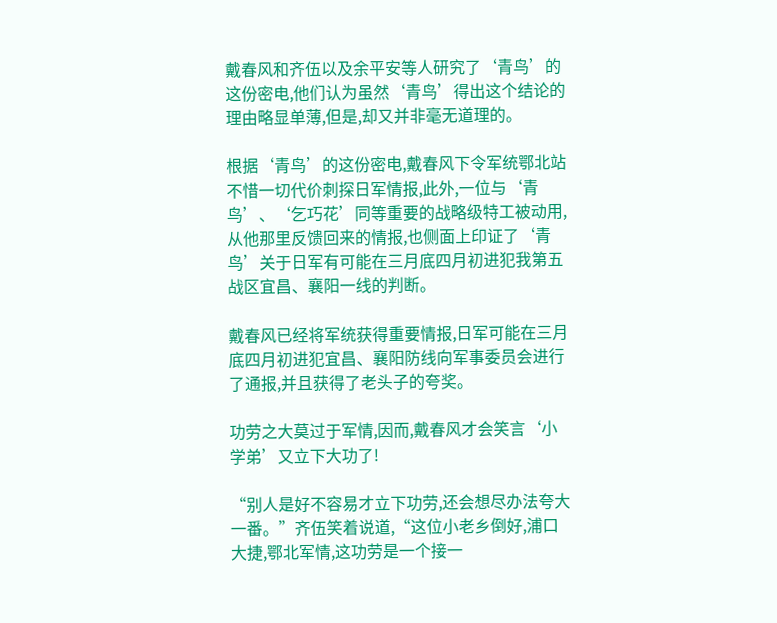戴春风和齐伍以及余平安等人研究了‘青鸟’的这份密电,他们认为虽然‘青鸟’得出这个结论的理由略显单薄,但是,却又并非毫无道理的。

根据‘青鸟’的这份密电,戴春风下令军统鄂北站不惜一切代价刺探日军情报,此外,一位与‘青鸟’、‘乞巧花’同等重要的战略级特工被动用,从他那里反馈回来的情报,也侧面上印证了‘青鸟’关于日军有可能在三月底四月初进犯我第五战区宜昌、襄阳一线的判断。

戴春风已经将军统获得重要情报,日军可能在三月底四月初进犯宜昌、襄阳防线向军事委员会进行了通报,并且获得了老头子的夸奖。

功劳之大莫过于军情,因而,戴春风才会笑言‘小学弟’又立下大功了!

“别人是好不容易才立下功劳,还会想尽办法夸大一番。”齐伍笑着说道,“这位小老乡倒好,浦口大捷,鄂北军情,这功劳是一个接一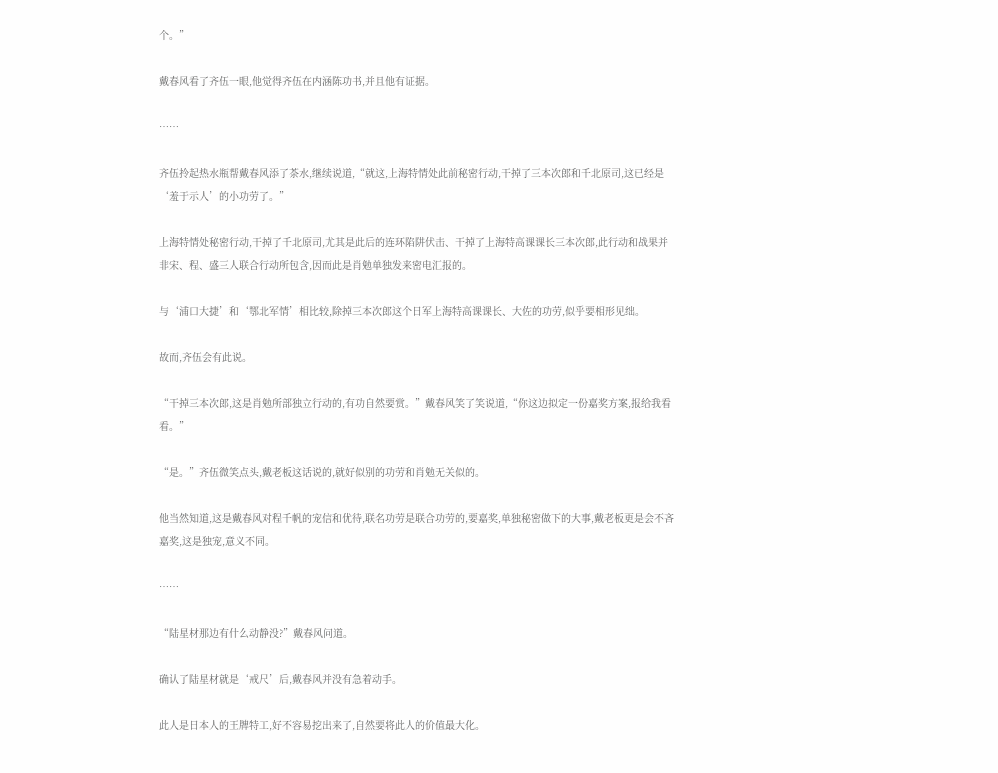个。”

戴春风看了齐伍一眼,他觉得齐伍在内涵陈功书,并且他有证据。

……

齐伍拎起热水瓶帮戴春风添了茶水,继续说道,“就这,上海特情处此前秘密行动,干掉了三本次郎和千北原司,这已经是‘羞于示人’的小功劳了。”

上海特情处秘密行动,干掉了千北原司,尤其是此后的连环陷阱伏击、干掉了上海特高课课长三本次郎,此行动和战果并非宋、程、盛三人联合行动所包含,因而此是肖勉单独发来密电汇报的。

与‘浦口大捷’和‘鄂北军情’相比较,除掉三本次郎这个日军上海特高课课长、大佐的功劳,似乎要相形见绌。

故而,齐伍会有此说。

“干掉三本次郎,这是肖勉所部独立行动的,有功自然要赏。”戴春风笑了笑说道,“你这边拟定一份嘉奖方案,报给我看看。”

“是。”齐伍微笑点头,戴老板这话说的,就好似别的功劳和肖勉无关似的。

他当然知道,这是戴春风对程千帆的宠信和优待,联名功劳是联合功劳的,要嘉奖,单独秘密做下的大事,戴老板更是会不吝嘉奖,这是独宠,意义不同。

……

“陆星材那边有什么动静没?”戴春风问道。

确认了陆星材就是‘戒尺’后,戴春风并没有急着动手。

此人是日本人的王牌特工,好不容易挖出来了,自然要将此人的价值最大化。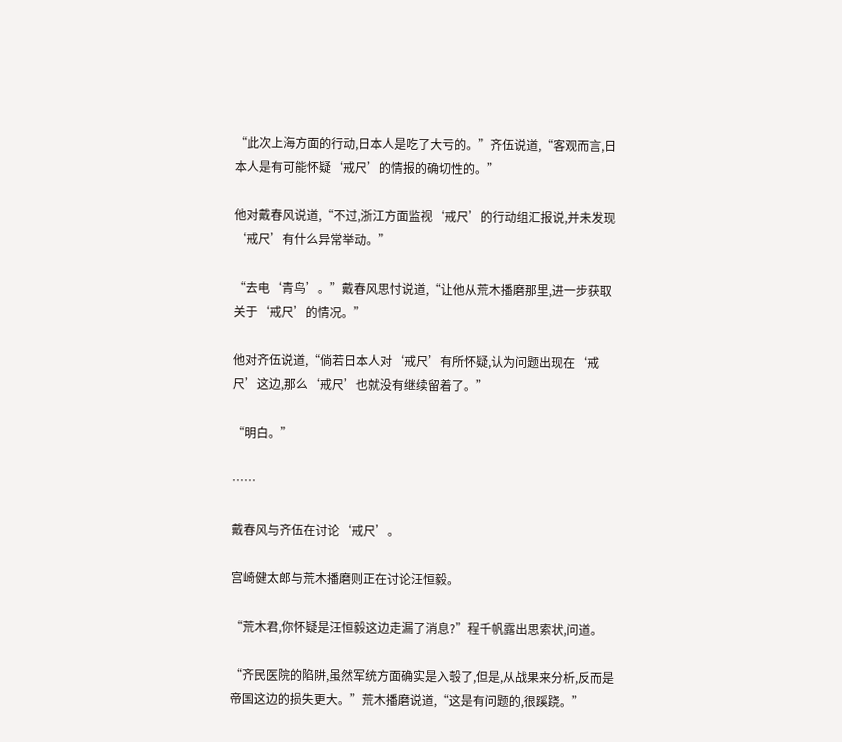“此次上海方面的行动,日本人是吃了大亏的。”齐伍说道,“客观而言,日本人是有可能怀疑‘戒尺’的情报的确切性的。”

他对戴春风说道,“不过,浙江方面监视‘戒尺’的行动组汇报说,并未发现‘戒尺’有什么异常举动。”

“去电‘青鸟’。”戴春风思忖说道,“让他从荒木播磨那里,进一步获取关于‘戒尺’的情况。”

他对齐伍说道,“倘若日本人对‘戒尺’有所怀疑,认为问题出现在‘戒尺’这边,那么‘戒尺’也就没有继续留着了。”

“明白。”

……

戴春风与齐伍在讨论‘戒尺’。

宫崎健太郎与荒木播磨则正在讨论汪恒毅。

“荒木君,你怀疑是汪恒毅这边走漏了消息?”程千帆露出思索状,问道。

“齐民医院的陷阱,虽然军统方面确实是入彀了,但是,从战果来分析,反而是帝国这边的损失更大。”荒木播磨说道,“这是有问题的,很蹊跷。”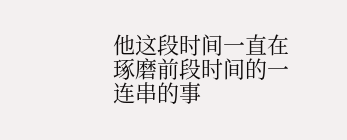他这段时间一直在琢磨前段时间的一连串的事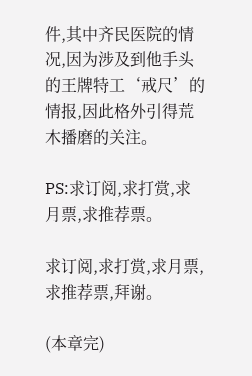件,其中齐民医院的情况,因为涉及到他手头的王牌特工‘戒尺’的情报,因此格外引得荒木播磨的关注。

PS:求订阅,求打赏,求月票,求推荐票。

求订阅,求打赏,求月票,求推荐票,拜谢。

(本章完)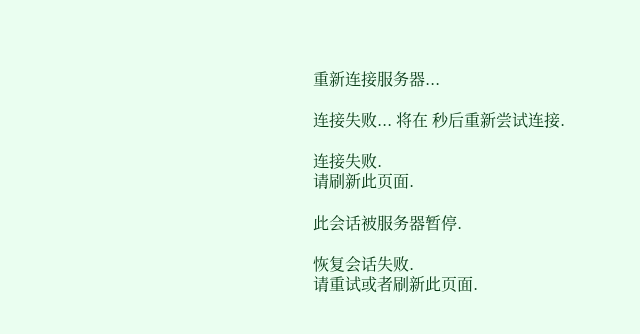重新连接服务器...

连接失败... 将在 秒后重新尝试连接.

连接失败.
请刷新此页面.

此会话被服务器暂停.

恢复会话失败.
请重试或者刷新此页面.